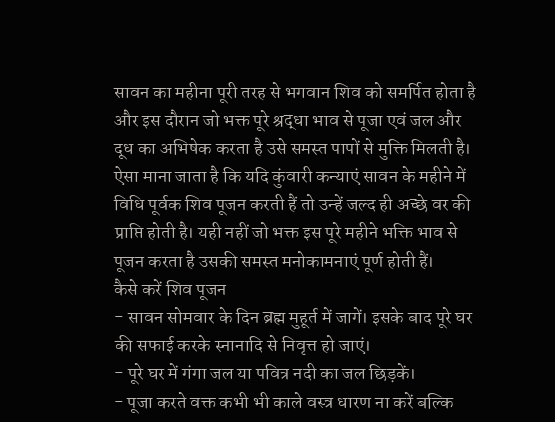सावन का महीना पूरी तरह से भगवान शिव को समर्पित होता है और इस दौरान जो भक्त पूरे श्रद्धा भाव से पूजा एवं जल और दूध का अभिषेक करता है उसे समस्त पापों से मुक्ति मिलती है। ऐसा माना जाता है कि यदि कुंवारी कन्याएं सावन के महीने में विधि पूर्वक शिव पूजन करती हैं तो उन्हें जल्द ही अच्छे वर की प्राप्ति होती है। यही नहीं जो भक्त इस पूरे महीने भक्ति भाव से पूजन करता है उसकी समस्त मनोकामनाएं पूर्ण होती हैं।
कैसे करें शिव पूजन
- सावन सोमवार के दिन ब्रह्म मुहूर्त में जागें। इसके बाद पूरे घर की सफाई करके स्नानादि से निवृत्त हो जाएं।
- पूरे घर में गंगा जल या पवित्र नदी का जल छिड़कें।
- पूजा करते वक्त कभी भी काले वस्त्र धारण ना करें बल्कि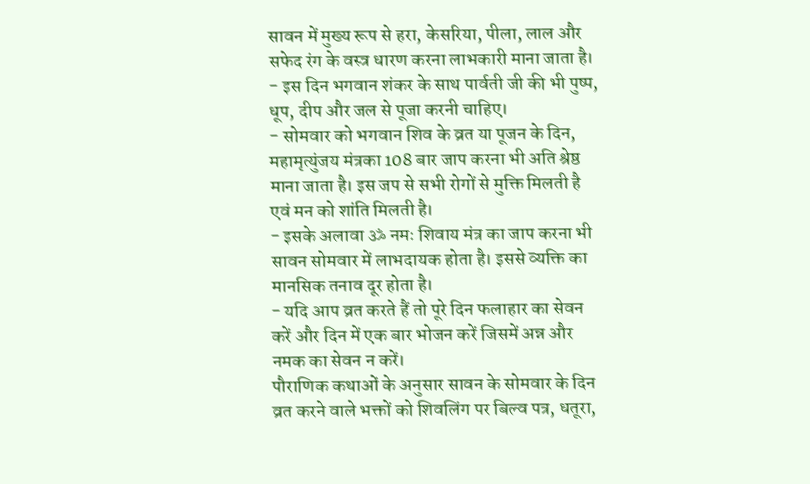सावन में मुख्य रूप से हरा, केसरिया, पीला, लाल और सफेद रंग के वस्त्र धारण करना लाभकारी माना जाता है।
- इस दिन भगवान शंकर के साथ पार्वती जी की भी पुष्प, धूप, दीप और जल से पूजा करनी चाहिए।
- सोमवार को भगवान शिव के व्रत या पूजन के दिन, महामृत्युंजय मंत्रका 108 बार जाप करना भी अति श्रेष्ठ माना जाता है। इस जप से सभी रोगों से मुक्ति मिलती है एवं मन को शांति मिलती है।
- इसके अलावा ॐ नमः शिवाय मंत्र का जाप करना भी सावन सोमवार में लाभदायक होता है। इससे व्यक्ति का मानसिक तनाव दूर होता है।
- यदि आप व्रत करते हैं तो पूरे दिन फलाहार का सेवन करें और दिन में एक बार भोजन करें जिसमें अन्न और नमक का सेवन न करें।
पौराणिक कथाओं के अनुसार सावन के सोमवार के दिन व्रत करने वाले भक्तों को शिवलिंग पर बिल्व पत्र, धतूरा,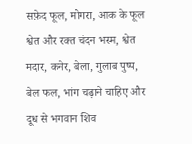सफ़ेद फूल, मोगरा, आक के फूल श्वेत और रक्त चंदन भस्म, श्वेत मदार, कनेर, बेला, गुलाब पुष्प, बेल फल, भांग चढ़ाने चाहिए और दूध से भगवान शिव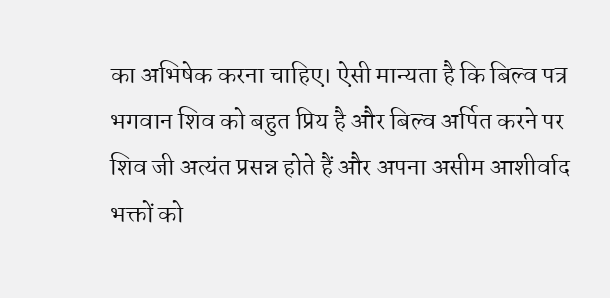का अभिषेक करना चाहिए। ऐसी मान्यता है कि बिल्व पत्र भगवान शिव को बहुत प्रिय है और बिल्व अर्पित करने पर शिव जी अत्यंत प्रसन्न होते हैं और अपना असीम आशीर्वाद भक्तों को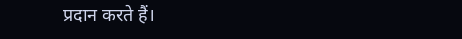प्रदान करते हैं।